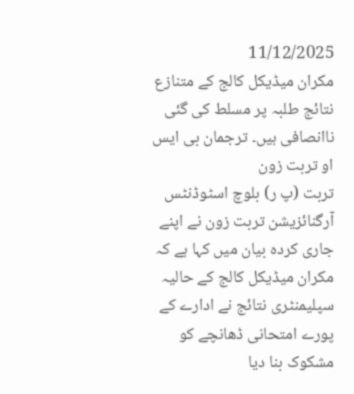11/12/2025
مکران میڈیکل کالج کے متنازع نتائج طلبہ پر مسلط کی گئی ناانصافی ہیں۔ ترجمان بی ایس او تربت زون
تربت (پ ر) بلوچ اسٹوڈنٹس آرگنائزیشن تربت زون نے اپنے جاری کردہ بیان میں کہا ہے کہ مکران میڈیکل کالج کے حالیہ سپلیمنٹری نتائج نے ادارے کے پورے امتحانی ڈھانچے کو مشکوک بنا دیا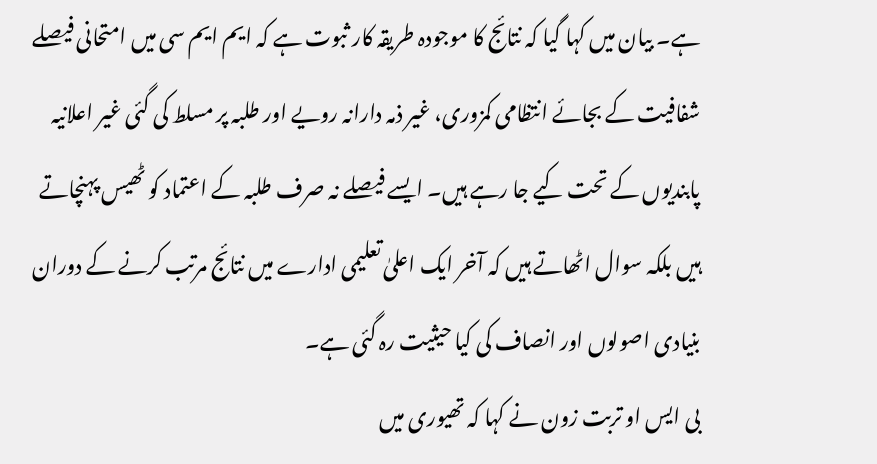ہے۔ بیان میں کہا گیا کہ نتائج کا موجودہ طریقہ کار ثبوت ہے کہ ایم ایم سی میں امتحانی فیصلے شفافیت کے بجائے انتظامی کمزوری، غیر ذمہ دارانہ رویے اور طلبہ پر مسلط کی گئی غیر اعلانیہ پابندیوں کے تحت کیے جا رہے ہیں۔ ایسے فیصلے نہ صرف طلبہ کے اعتماد کو ٹھیس پہنچاتے ہیں بلکہ سوال اٹھاتے ہیں کہ آخر ایک اعلیٰ تعلیمی ادارے میں نتائج مرتب کرنے کے دوران بنیادی اصولوں اور انصاف کی کیا حیثیت رہ گئی ہے۔
بی ایس او تربت زون نے کہا کہ تھیوری میں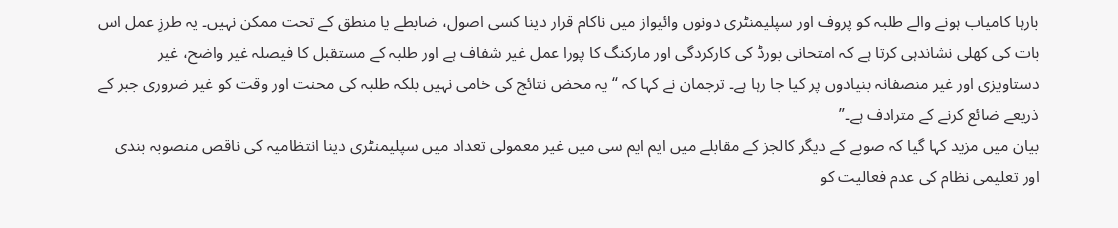بارہا کامیاب ہونے والے طلبہ کو پروف اور سپلیمنٹری دونوں وائیواز میں ناکام قرار دینا کسی اصول، ضابطے یا منطق کے تحت ممکن نہیں۔ یہ طرزِ عمل اس بات کی کھلی نشاندہی کرتا ہے کہ امتحانی بورڈ کی کارکردگی اور مارکنگ کا پورا عمل غیر شفاف ہے اور طلبہ کے مستقبل کا فیصلہ غیر واضح، غیر دستاویزی اور غیر منصفانہ بنیادوں پر کیا جا رہا ہے۔ ترجمان نے کہا کہ “یہ محض نتائج کی خامی نہیں بلکہ طلبہ کی محنت اور وقت کو غیر ضروری جبر کے ذریعے ضائع کرنے کے مترادف ہے۔”
بیان میں مزید کہا گیا کہ صوبے کے دیگر کالجز کے مقابلے میں ایم ایم سی میں غیر معمولی تعداد میں سپلیمنٹری دینا انتظامیہ کی ناقص منصوبہ بندی اور تعلیمی نظام کی عدم فعالیت کو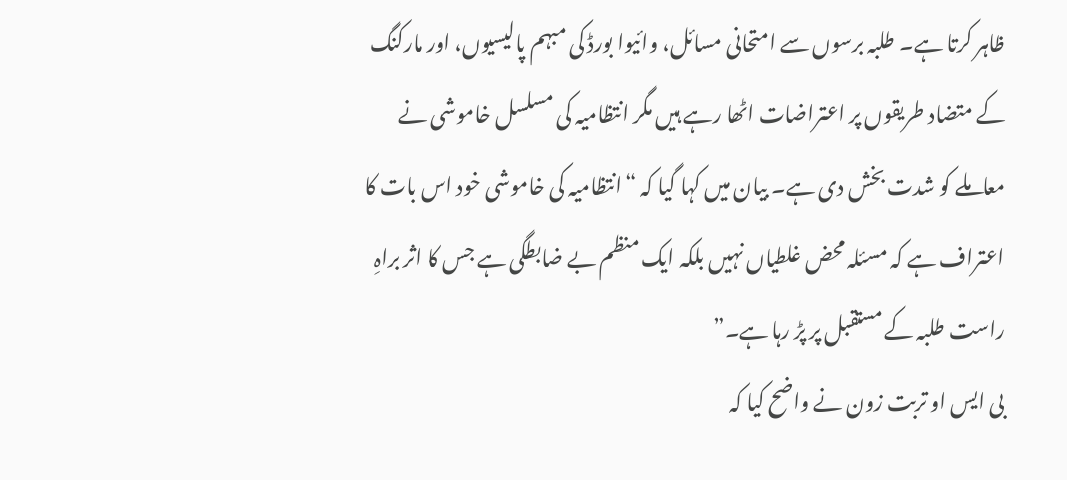ظاہر کرتا ہے۔ طلبہ برسوں سے امتحانی مسائل، وائیوا بورڈ کی مبہم پالیسیوں، اور مارکنگ کے متضاد طریقوں پر اعتراضات اٹھا رہے ہیں مگر انتظامیہ کی مسلسل خاموشی نے معاملے کو شدت بخش دی ہے۔ بیان میں کہا گیا کہ “انتظامیہ کی خاموشی خود اس بات کا اعتراف ہے کہ مسئلہ محض غلطیاں نہیں بلکہ ایک منظم بے ضابطگی ہے جس کا اثر براہِ راست طلبہ کے مستقبل پر پڑ رہا ہے۔”
بی ایس او تربت زون نے واضح کیا کہ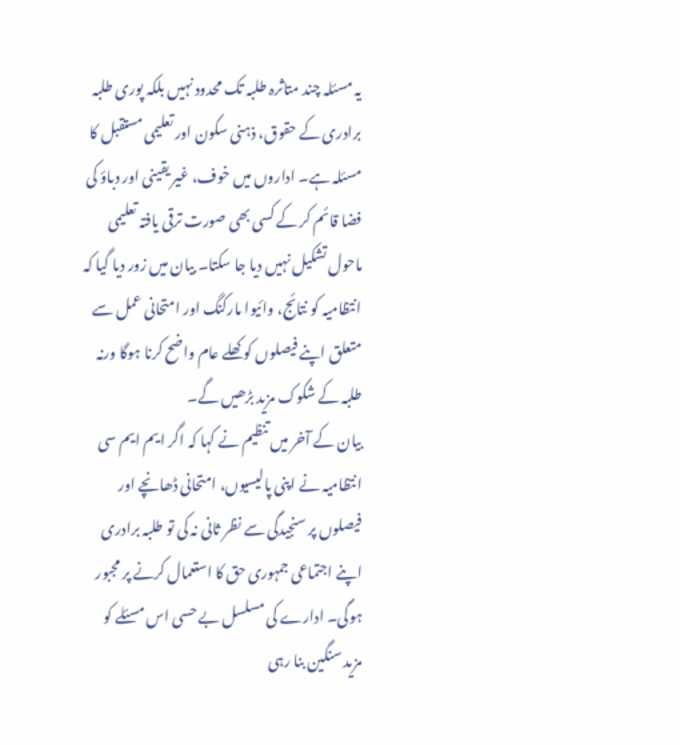یہ مسئلہ چند متاثرہ طلبہ تک محدود نہیں بلکہ پوری طلبہ برادری کے حقوق، ذہنی سکون اور تعلیمی مستقبل کا مسئلہ ہے۔ اداروں میں خوف، غیر یقینی اور دباؤ کی فضا قائم کر کے کسی بھی صورت ترقی یافتہ تعلیمی ماحول تشکیل نہیں دیا جا سکتا۔ بیان میں زور دیا گیا کہ انتظامیہ کو نتائج، وائیوا مارکنگ اور امتحانی عمل سے متعلق اپنے فیصلوں کو کھلے عام واضح کرنا ہوگا ورنہ طلبہ کے شکوک مزید بڑھیں گے۔
بیان کے آخر میں تنظیم نے کہا کہ اگر ایم ایم سی انتظامیہ نے اپنی پالیسیوں، امتحانی ڈھانچے اور فیصلوں پر سنجیدگی سے نظر ثانی نہ کی تو طلبہ برادری اپنے اجتماعی جمہوری حق کا استعمال کرنے پر مجبور ہوگی۔ ادارے کی مسلسل بے حسی اس مسئلے کو مزید سنگین بنا رہی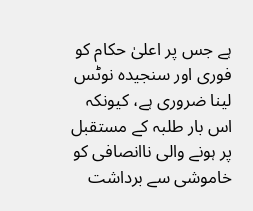ہے جس پر اعلیٰ حکام کو فوری اور سنجیدہ نوٹس لینا ضروری ہے، کیونکہ اس بار طلبہ کے مستقبل پر ہونے والی ناانصافی کو خاموشی سے برداشت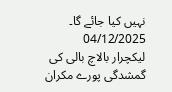نہیں کیا جائے گا۔
04/12/2025
لیکچرار بالاچ بالی کی گمشدگی پورے مکران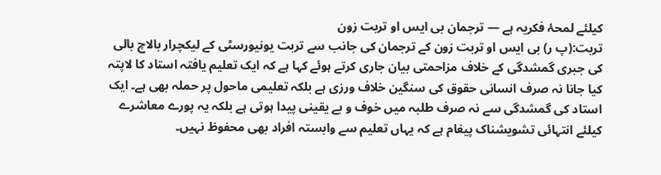کیلئے لمحۂ فکریہ ہے — ترجمان بی ایس او تربت زون
تربت:(پ ر) بی ایس او تربت زون کے ترجمان کی جانب سے تربت یونیورسٹی کے لیکچرار بالاچ بالی کی جبری گمشدگی کے خلاف مزاحمتی بیان جاری کرتے ہوئے کہا ہے کہ ایک تعلیم یافتہ استاد کا لاپتہ کیا جانا نہ صرف انسانی حقوق کی سنگین خلاف ورزی ہے بلکہ تعلیمی ماحول پر حملہ بھی ہے۔ ایک استاد کی گمشدگی سے نہ صرف طلبہ میں خوف و بے یقینی پیدا ہوتی ہے بلکہ یہ پورے معاشرے کیلئے انتہائی تشویشناک پیغام ہے کہ یہاں تعلیم سے وابستہ افراد بھی محفوظ نہیں۔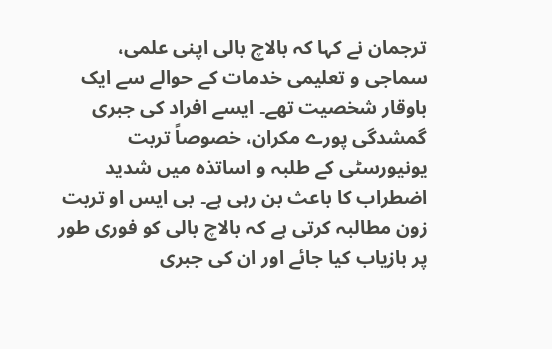ترجمان نے کہا کہ بالاچ بالی اپنی علمی، سماجی و تعلیمی خدمات کے حوالے سے ایک باوقار شخصیت تھے۔ ایسے افراد کی جبری گمشدگی پورے مکران، خصوصاً تربت یونیورسٹی کے طلبہ و اساتذہ میں شدید اضطراب کا باعث بن رہی ہے۔ بی ایس او تربت زون مطالبہ کرتی ہے کہ بالاچ بالی کو فوری طور پر بازیاب کیا جائے اور ان کی جبری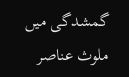گمشدگی میں ملوث عناصر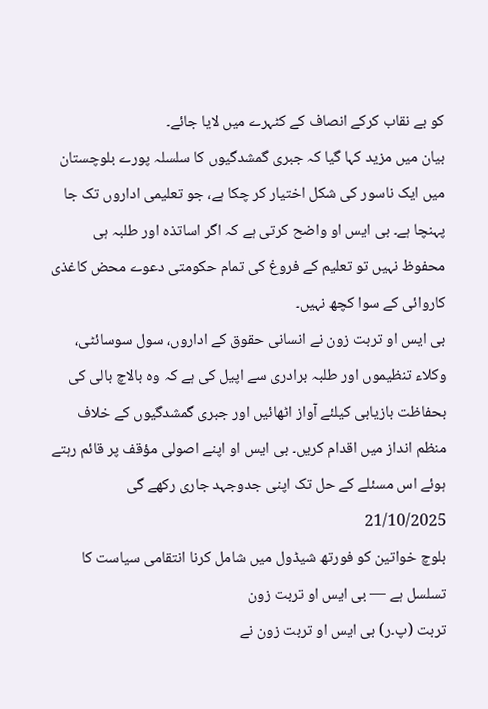کو بے نقاب کرکے انصاف کے کٹہرے میں لایا جائے۔
بیان میں مزید کہا گیا کہ جبری گمشدگیوں کا سلسلہ پورے بلوچستان میں ایک ناسور کی شکل اختیار کر چکا ہے، جو تعلیمی اداروں تک جا پہنچا ہے۔ بی ایس او واضح کرتی ہے کہ اگر اساتذہ اور طلبہ ہی محفوظ نہیں تو تعلیم کے فروغ کی تمام حکومتی دعوے محض کاغذی کاروائی کے سوا کچھ نہیں۔
بی ایس او تربت زون نے انسانی حقوق کے اداروں، سول سوسائٹی، وکلاء تنظیموں اور طلبہ برادری سے اپیل کی ہے کہ وہ بالاچ بالی کی بحفاظت بازیابی کیلئے آواز اٹھائیں اور جبری گمشدگیوں کے خلاف منظم انداز میں اقدام کریں۔ بی ایس او اپنے اصولی مؤقف پر قائم رہتے ہوئے اس مسئلے کے حل تک اپنی جدوجہد جاری رکھے گی
21/10/2025
بلوچ خواتین کو فورتھ شیڈول میں شامل کرنا انتقامی سیاست کا تسلسل ہے — بی ایس او تربت زون
تربت (پ۔ر) بی ایس او تربت زون نے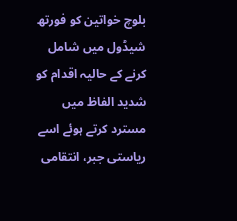بلوچ خواتین کو فورتھ شیڈول میں شامل کرنے کے حالیہ اقدام کو شدید الفاظ میں مسترد کرتے ہوئے اسے ریاستی جبر، انتقامی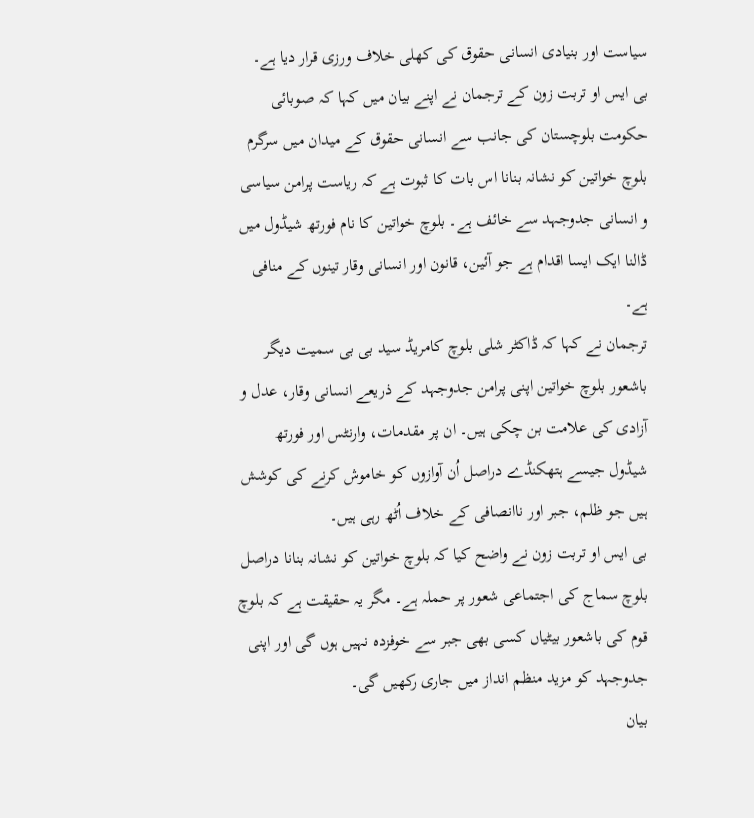سیاست اور بنیادی انسانی حقوق کی کھلی خلاف ورزی قرار دیا ہے۔
بی ایس او تربت زون کے ترجمان نے اپنے بیان میں کہا کہ صوبائی حکومت بلوچستان کی جانب سے انسانی حقوق کے میدان میں سرگرم بلوچ خواتین کو نشانہ بنانا اس بات کا ثبوت ہے کہ ریاست پرامن سیاسی و انسانی جدوجہد سے خائف ہے۔ بلوچ خواتین کا نام فورتھ شیڈول میں ڈالنا ایک ایسا اقدام ہے جو آئین، قانون اور انسانی وقار تینوں کے منافی ہے۔
ترجمان نے کہا کہ ڈاکٹر شلی بلوچ کامریڈ سید بی بی سمیت دیگر باشعور بلوچ خواتین اپنی پرامن جدوجہد کے ذریعے انسانی وقار، عدل و آزادی کی علامت بن چکی ہیں۔ ان پر مقدمات، وارنٹس اور فورتھ شیڈول جیسے ہتھکنڈے دراصل اُن آوازوں کو خاموش کرنے کی کوشش ہیں جو ظلم، جبر اور ناانصافی کے خلاف اُٹھ رہی ہیں۔
بی ایس او تربت زون نے واضح کیا کہ بلوچ خواتین کو نشانہ بنانا دراصل بلوچ سماج کی اجتماعی شعور پر حملہ ہے۔ مگر یہ حقیقت ہے کہ بلوچ قوم کی باشعور بیٹیاں کسی بھی جبر سے خوفزدہ نہیں ہوں گی اور اپنی جدوجہد کو مزید منظم انداز میں جاری رکھیں گی۔
بیان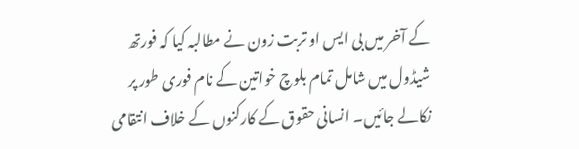کے آخر میں بی ایس او تربت زون نے مطالبہ کیا کہ فورتھ شیڈول میں شامل تمام بلوچ خواتین کے نام فوری طور پر نکالے جائیں۔ انسانی حقوق کے کارکنوں کے خلاف انتقامی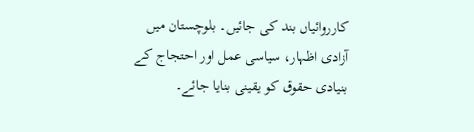کارروائیاں بند کی جائیں۔ بلوچستان میں آزادی اظہار، سیاسی عمل اور احتجاج کے بنیادی حقوق کو یقینی بنایا جائے۔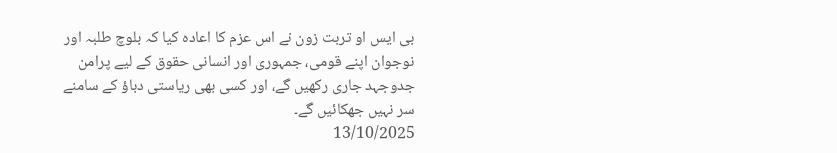بی ایس او تربت زون نے اس عزم کا اعادہ کیا کہ بلوچ طلبہ اور نوجوان اپنے قومی، جمہوری اور انسانی حقوق کے لیے پرامن جدوجہد جاری رکھیں گے، اور کسی بھی ریاستی دباؤ کے سامنے سر نہیں جھکائیں گے۔
13/10/2025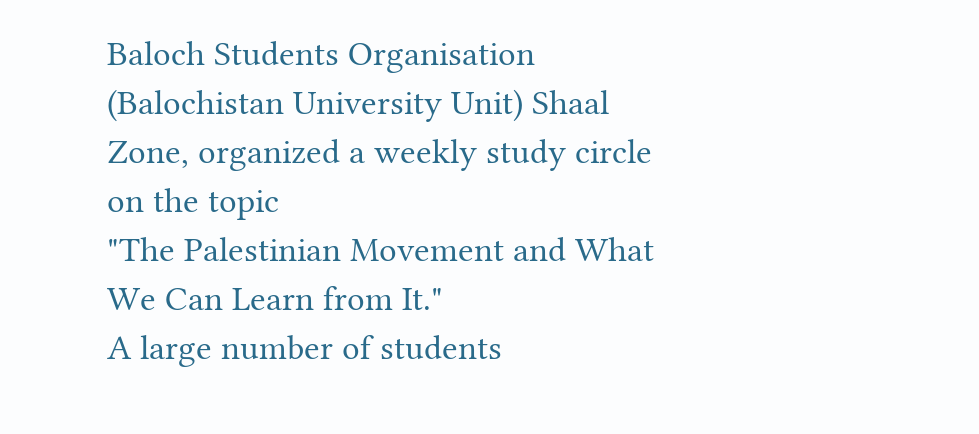Baloch Students Organisation (Balochistan University Unit) Shaal Zone, organized a weekly study circle on the topic
"The Palestinian Movement and What We Can Learn from It."
A large number of students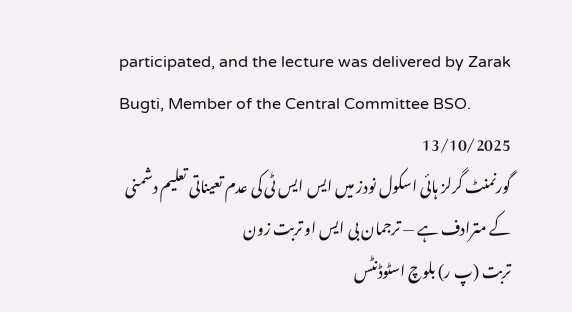participated, and the lecture was delivered by Zarak Bugti, Member of the Central Committee BSO.
13/10/2025
گورنمنٹ گرلز ہائی اسکول نودز میں ایس ایس ٹی کی عدم تعیناتی تعلیم دشمنی کے مترادف ہے — ترجمان بی ایس او تربت زون
تربت (پ ر) بلوچ اسٹوڈنٹس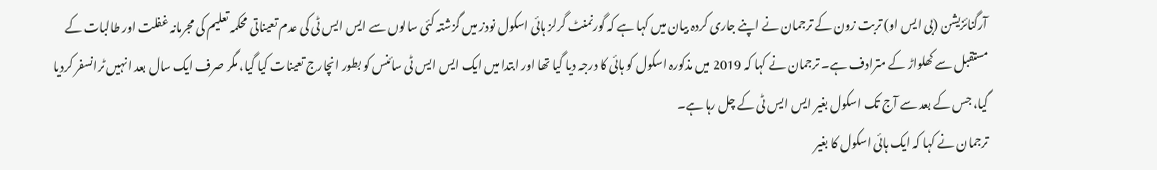آرگنائزیشن (بی ایس او) تربت زون کے ترجمان نے اپنے جاری کردہ بیان میں کہا ہے کہ گورنمنٹ گرلز ہائی اسکول نودز میں گزشتہ کئی سالوں سے ایس ایس ٹی کی عدم تعیناتی محکمہ تعلیم کی مجرمانہ غفلت اور طالبات کے مستقبل سے کھلواڑ کے مترادف ہے۔ ترجمان نے کہا کہ 2019 میں مذکورہ اسکول کو ہائی کا درجہ دیا گیا تھا اور ابتدا میں ایک ایس ایس ٹی سائنس کو بطور انچارج تعینات کیا گیا، مگر صرف ایک سال بعد انہیں ٹرانسفر کردیا گیا، جس کے بعد سے آج تک اسکول بغیر ایس ایس ٹی کے چل رہا ہے۔
ترجمان نے کہا کہ ایک ہائی اسکول کا بغیر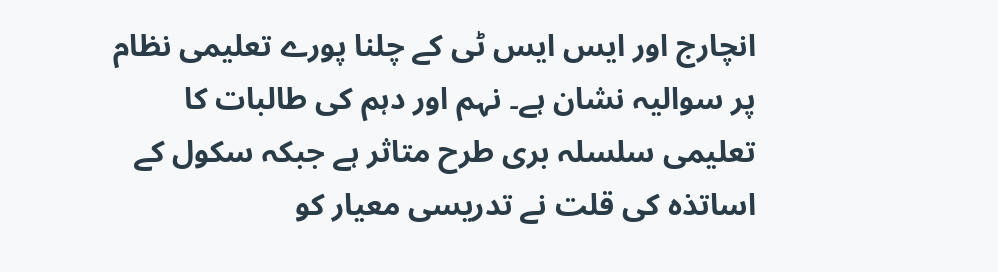انچارج اور ایس ایس ٹی کے چلنا پورے تعلیمی نظام پر سوالیہ نشان ہے۔ نہم اور دہم کی طالبات کا تعلیمی سلسلہ بری طرح متاثر ہے جبکہ سکول کے اساتذہ کی قلت نے تدریسی معیار کو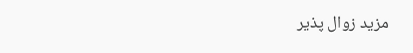مزید زوال پذیر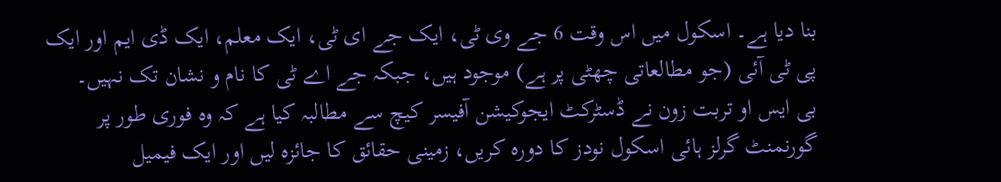بنا دیا ہے۔ اسکول میں اس وقت 6 جے وی ٹی، ایک جے ای ٹی، ایک معلم، ایک ڈی ایم اور ایک پی ٹی آئی (جو مطالعاتی چھٹی پر ہے) موجود ہیں، جبکہ جے اے ٹی کا نام و نشان تک نہیں۔
بی ایس او تربت زون نے ڈسٹرکٹ ایجوکیشن آفیسر کیچ سے مطالبہ کیا ہے کہ وہ فوری طور پر گورنمنٹ گرلز ہائی اسکول نودز کا دورہ کریں، زمینی حقائق کا جائزہ لیں اور ایک فیمیل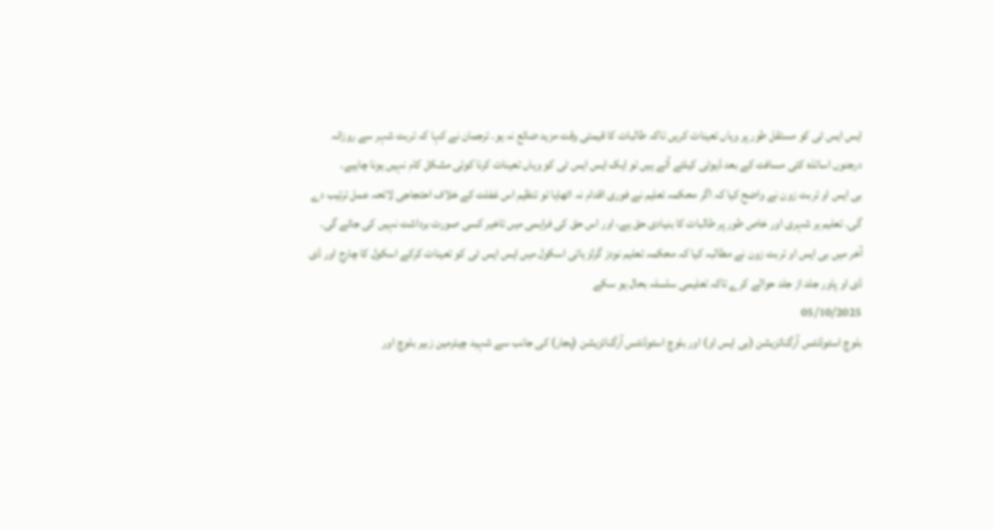ایس ایس ٹی کو مستقل طور پر وہاں تعینات کریں تاکہ طالبات کا قیمتی وقت مزید ضائع نہ ہو۔ ترجمان نے کہا کہ تربت شہر سے روزانہ درجنوں اساتذہ کئی مسافت کے بعد ڈیوٹی کیلئے آتے ہیں تو ایک ایس ایس ٹی کو وہاں تعینات کرنا کوئی مشکل کام نہیں ہونا چاہیے۔
بی ایس او تربت زون نے واضح کیا کہ اگر محکمہ تعلیم نے فوری اقدام نہ اٹھایا تو تنظیم اس غفلت کے خلاف احتجاجی لائحہ عمل ترتیب دے گی۔ تعلیم ہر شہری اور خاص طور پر طالبات کا بنیادی حق ہے، اور اس حق کی فراہمی میں تاخیر کسی صورت برداشت نہیں کی جائے گی۔
آخر میں بی ایس او تربت زون نے مطالبہ کیا کہ محکمہ تعلیم نودز گرلز ہائی اسکول میں ایس ایس ٹی کو تعینات کرکے اسکول کا چارج اور ڈی ڈی او پاور جلد از جلد حوالے کرے تاکہ تعلیمی سلسلہ بحال ہو سکے
05/10/2025
بلوچ اسٹوڈنٹس آرگنائزیشن (بی ایس او) اور بلوچ اسٹوڈنٹس آرگنائزیشن (پجار) کی جانب سے شہید چیئرمین زبیر بلوچ اور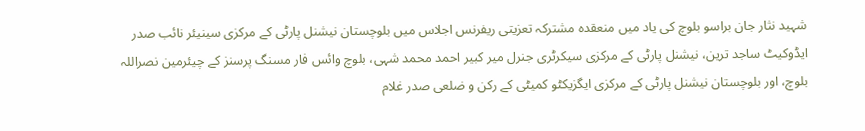شہید نثار جان براسو بلوچ کی یاد میں منعقدہ مشترکہ تعزیتی ریفرنس اجلاس میں بلوچستان نیشنل پارٹی کے مرکزی سینیئر نائب صدر ایڈوکیٹ ساجد ترین، نیشنل پارٹی کے مرکزی سیکرٹری جنرل میر کبیر احمد محمد شہی، بلوچ وائس فار مسنگ پرسنز کے چیئرمین نصراللہ بلوچ، اور بلوچستان نیشنل پارٹی کے مرکزی ایگزیکٹو کمیٹی کے رکن و ضلعی صدر غلام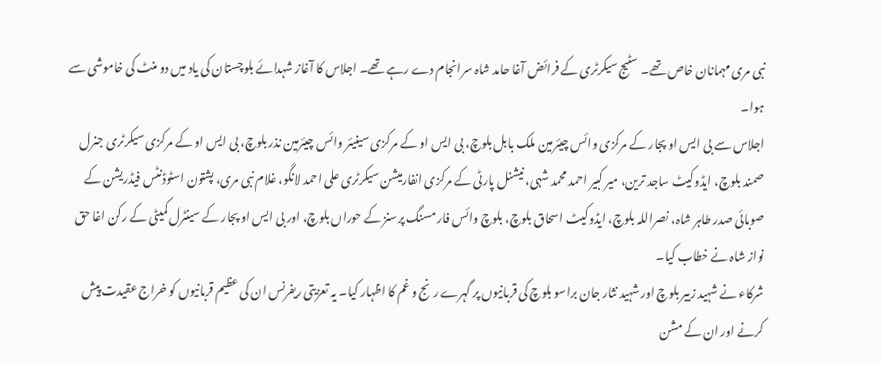نبی مری مہمانان خاص تھے۔ سٹیج سیکرٹری کے فرائض آغا حامد شاہ سرانجام دے رہے تھے۔ اجلاس کا آغاز شہدائے بلوچستان کی یاد میں دو منٹ کی خاموشی سے ہوا۔
اجلاس سے بی ایس او پجار کے مرکزی وائس چیئرمین ملک بابل بلوچ، بی ایس او کے مرکزی سینیئر وائس چیئرمین نذر بلوچ، بی ایس او کے مرکزی سیکرٹری جنرل صمند بلوچ، ایڈوکیٹ ساجد ترین، میر کبیر احمد محمد شہی، نیشنل پارٹی کے مرکزی انفارمیشن سیکرٹری علی احمد لانگو، غلام نبی مری، پشتون اسٹوڈنٹس فیڈریشن کے صوبائی صدر طاہر شاہ، نصراللہ بلوچ، ایڈوکیٹ اسحاق بلوچ، بلوچ وائس فار مسنگ پرسنز کے حوراں بلوچ، اور بی ایس او پجار کے سینٹرل کمیٹی کے رکن اغا حق نواز شاہ نے خطاب کیا۔
شرکاء نے شہید زبیر بلوچ اور شہید نثار جان براسو بلوچ کی قربانیوں پر گہرے رنج و غم کا اظہار کیا۔ یہ تعزیتی ریفرنس ان کی عظیم قربانیوں کو خراج عقیدت پیش کرنے اور ان کے مشن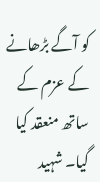کو آگے بڑھانے کے عزم کے ساتھ منعقد کیا گیا۔ شہید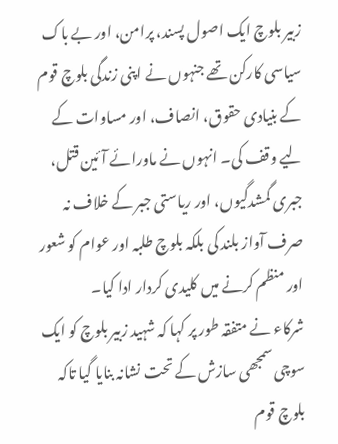زبیر بلوچ ایک اصول پسند، پرامن، اور بے باک سیاسی کارکن تھے جنہوں نے اپنی زندگی بلوچ قوم کے بنیادی حقوق، انصاف، اور مساوات کے لیے وقف کی۔ انہوں نے ماورائے آئین قتل، جبری گمشدگیوں، اور ریاستی جبر کے خلاف نہ صرف آواز بلند کی بلکہ بلوچ طلبہ اور عوام کو شعور اور منظم کرنے میں کلیدی کردار ادا کیا۔
شرکاء نے متفقہ طور پر کہا کہ شہید زبیر بلوچ کو ایک سوچی سمجھی سازش کے تحت نشانہ بنایا گیا تاکہ بلوچ قوم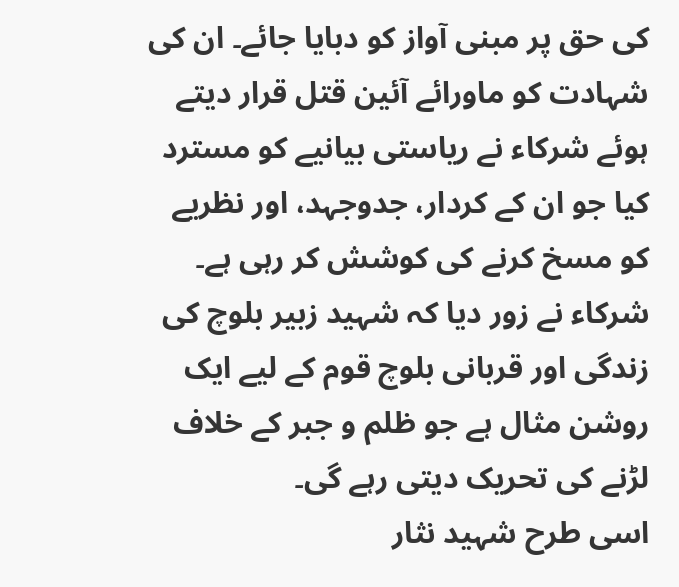کی حق پر مبنی آواز کو دبایا جائے۔ ان کی شہادت کو ماورائے آئین قتل قرار دیتے ہوئے شرکاء نے ریاستی بیانیے کو مسترد کیا جو ان کے کردار، جدوجہد، اور نظریے کو مسخ کرنے کی کوشش کر رہی ہے۔ شرکاء نے زور دیا کہ شہید زبیر بلوچ کی زندگی اور قربانی بلوچ قوم کے لیے ایک روشن مثال ہے جو ظلم و جبر کے خلاف لڑنے کی تحریک دیتی رہے گی۔
اسی طرح شہید نثار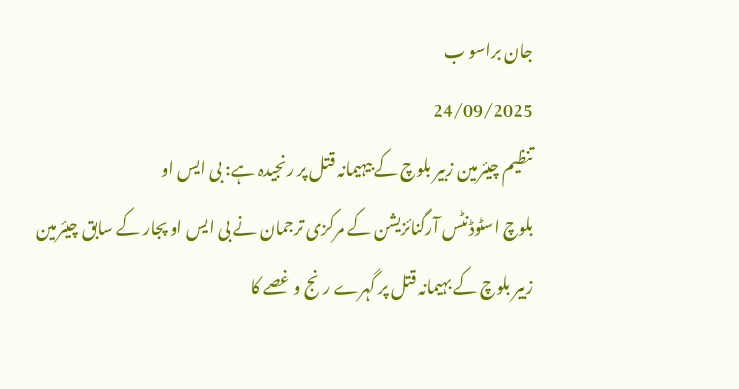جان براسو ب
24/09/2025
تنظیم چیئرمین زبیر بلوچ کے بیہیمانہ قتل پر رنجیدہ ہے: بی ایس او
بلوچ اسٹوڈنٹس آرگنائزیشن کے مرکزی ترجمان نے بی ایس او پجار کے سابق چیئرمین زبیر بلوچ کے بہیمانہ قتل پر گہرے رنج و غصے کا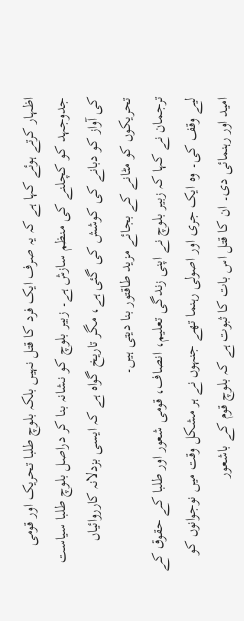اظہار کرتے ہوئے کہا ہے کہ یہ صرف ایک فرد کا قتل نہیں بلکہ بلوچ طلبا تحریک اور قومی جدوجہد کو کچلنے کی منظم سازش ہے۔ زبیر بلوچ کو نشانہ بنا کر دراصل بلوچ طلبا سیاست کی آواز کو دبانے کی کوشش کی گئی ہے، مگر تاریخ گواہ ہے کہ ایسی بزدلانہ کارروائیاں تحریکوں کو مٹانے کے بجائے مزید طاقتور بنا دیتی ہیں۔
ترجمان نے کہا کہ زبیر بلوچ نے اپنی زندگی تعلیم، انصاف، قومی شعور اور طلبا کے حقوق کے لیے وقف کی۔ وہ ایک جری اور اصولی رہنما تھے جنہوں نے ہر مشکل وقت میں نوجوانوں کو امید اور رہنمائی دی۔ ان کا قتل اس بات کا ثبوت ہے کہ بلوچ قوم کے باشعور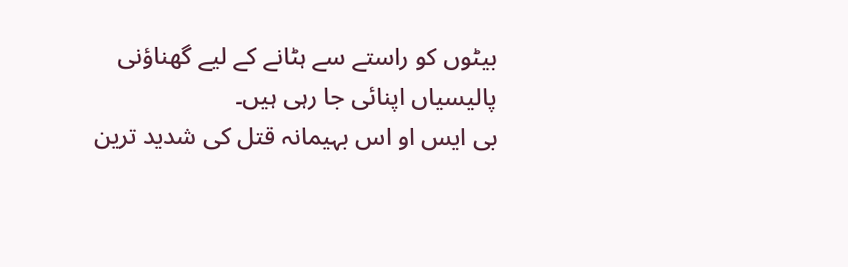بیٹوں کو راستے سے ہٹانے کے لیے گھناؤنی پالیسیاں اپنائی جا رہی ہیں۔
بی ایس او اس بہیمانہ قتل کی شدید ترین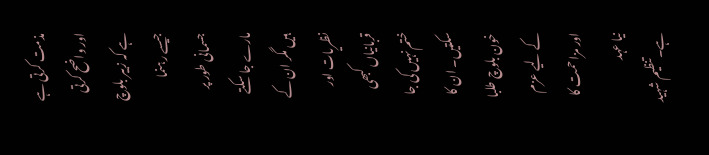مذمت کرتی ہے اور واضح کرتی ہے کہ زبیر بلوچ جیسے رہنما جسمانی طور پر مارے جا سکتے ہیں مگر ان کے نظریات اور قربانیاں کبھی ختم نہیں کی جا سکتیں۔ ان کا خون بلوچ طلبا کے لیے عزم اور مزاحمت کا نیا عہد ہے۔تنظیم شہید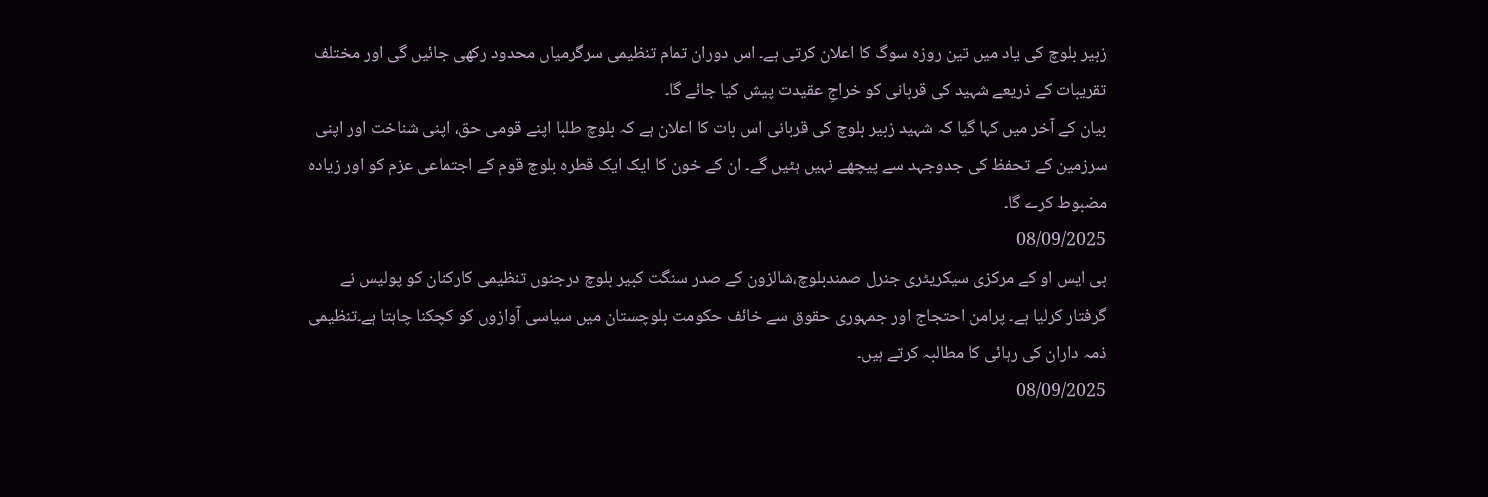زبیر بلوچ کی یاد میں تین روزہ سوگ کا اعلان کرتی ہے۔ اس دوران تمام تنظیمی سرگرمیاں محدود رکھی جائیں گی اور مختلف تقریبات کے ذریعے شہید کی قربانی کو خراجِ عقیدت پیش کیا جائے گا۔
بیان کے آخر میں کہا گیا کہ شہید زبیر بلوچ کی قربانی اس بات کا اعلان ہے کہ بلوچ طلبا اپنے قومی حق، اپنی شناخت اور اپنی سرزمین کے تحفظ کی جدوجہد سے پیچھے نہیں ہٹیں گے۔ ان کے خون کا ایک ایک قطرہ بلوچ قوم کے اجتماعی عزم کو اور زیادہ مضبوط کرے گا۔
08/09/2025
بی ایس او کے مرکزی سیکریٹری جنرل صمندبلوچ،شالزون کے صدر سنگت کبیر بلوچ درجنوں تنظیمی کارکنان کو پولیس نے گرفتار کرلیا ہے۔ پرامن احتجاج اور جمہوری حقوق سے خائف حکومت بلوچستان میں سیاسی آوازوں کو کچکنا چاہتا ہے۔تنظیمی ذمہ داران کی رہائی کا مطالبہ کرتے ہیں۔
08/09/2025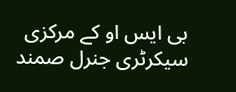بی ایس او کے مرکزی سیکرٹری جنرل صمند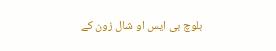بلوچ بی ایس او شال زون کے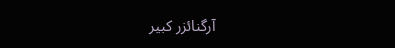آرگنائزر کبیر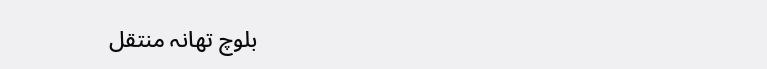بلوچ تھانہ منتقل